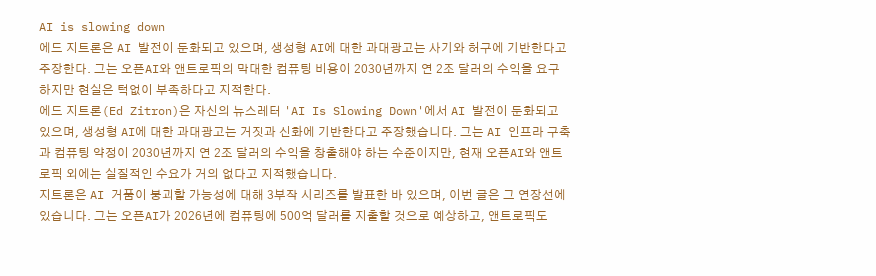AI is slowing down
에드 지트론은 AI 발전이 둔화되고 있으며, 생성형 AI에 대한 과대광고는 사기와 허구에 기반한다고 주장한다. 그는 오픈AI와 앤트로픽의 막대한 컴퓨팅 비용이 2030년까지 연 2조 달러의 수익을 요구하지만 현실은 턱없이 부족하다고 지적한다.
에드 지트론(Ed Zitron)은 자신의 뉴스레터 'AI Is Slowing Down'에서 AI 발전이 둔화되고 있으며, 생성형 AI에 대한 과대광고는 거짓과 신화에 기반한다고 주장했습니다. 그는 AI 인프라 구축과 컴퓨팅 약정이 2030년까지 연 2조 달러의 수익을 창출해야 하는 수준이지만, 현재 오픈AI와 앤트로픽 외에는 실질적인 수요가 거의 없다고 지적했습니다.
지트론은 AI 거품이 붕괴할 가능성에 대해 3부작 시리즈를 발표한 바 있으며, 이번 글은 그 연장선에 있습니다. 그는 오픈AI가 2026년에 컴퓨팅에 500억 달러를 지출할 것으로 예상하고, 앤트로픽도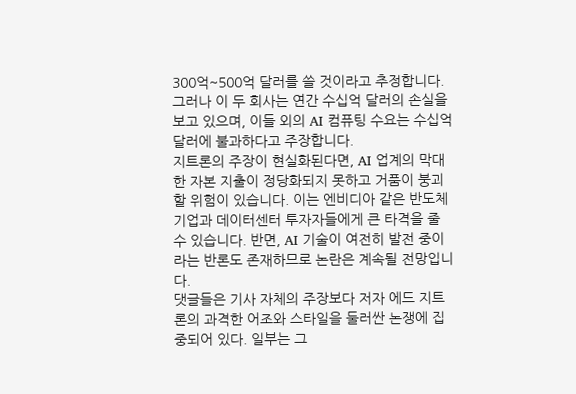300억~500억 달러를 쓸 것이라고 추정합니다. 그러나 이 두 회사는 연간 수십억 달러의 손실을 보고 있으며, 이들 외의 AI 컴퓨팅 수요는 수십억 달러에 불과하다고 주장합니다.
지트론의 주장이 현실화된다면, AI 업계의 막대한 자본 지출이 정당화되지 못하고 거품이 붕괴할 위험이 있습니다. 이는 엔비디아 같은 반도체 기업과 데이터센터 투자자들에게 큰 타격을 줄 수 있습니다. 반면, AI 기술이 여전히 발전 중이라는 반론도 존재하므로 논란은 계속될 전망입니다.
댓글들은 기사 자체의 주장보다 저자 에드 지트론의 과격한 어조와 스타일을 둘러싼 논쟁에 집중되어 있다. 일부는 그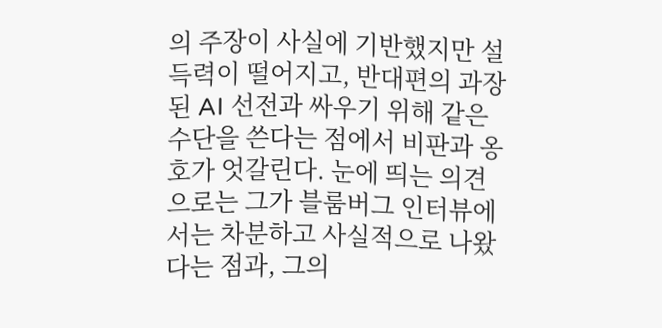의 주장이 사실에 기반했지만 설득력이 떨어지고, 반대편의 과장된 AI 선전과 싸우기 위해 같은 수단을 쓴다는 점에서 비판과 옹호가 엇갈린다. 눈에 띄는 의견으로는 그가 블룸버그 인터뷰에서는 차분하고 사실적으로 나왔다는 점과, 그의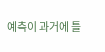예측이 과거에 틀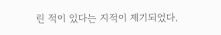린 적이 있다는 지적이 제기되었다.